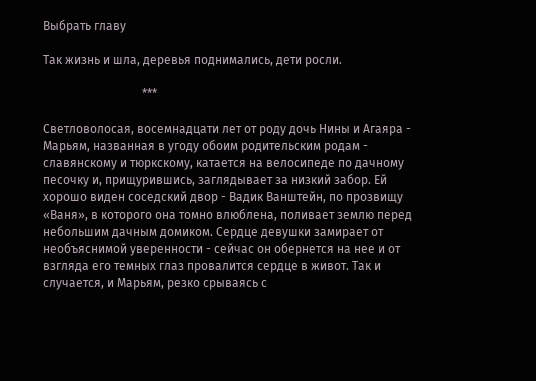Выбрать главу

Так жизнь и шла, деревья поднимались, дети росли.

                                 ***

Светловолосая, восемнадцати лет от роду дочь Нины и Агаяра - Марьям, названная в угоду обоим родительским родам - славянскому и тюркскому, катается на велосипеде по дачному песочку и, прищурившись, заглядывает за низкий забор. Ей хорошо виден соседский двор - Вадик Ванштейн, по прозвищу «Ваня», в которого она томно влюблена, поливает землю перед небольшим дачным домиком. Сердце девушки замирает от необъяснимой уверенности - сейчас он обернется на нее и от взгляда его темных глаз провалится сердце в живот. Так и случается, и Марьям, резко срываясь с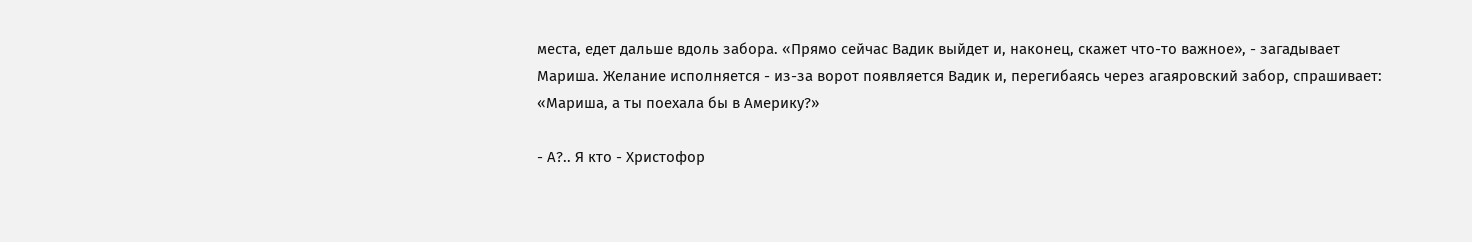места, едет дальше вдоль забора. «Прямо сейчас Вадик выйдет и, наконец, скажет что-то важное», - загадывает Мариша. Желание исполняется - из-за ворот появляется Вадик и, перегибаясь через агаяровский забор, спрашивает: «Мариша, а ты поехала бы в Америку?»

- А?.. Я кто - Христофор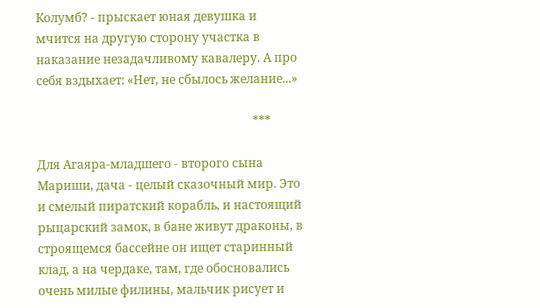Колумб? - прыскает юная девушка и мчится на другую сторону участка в наказание незадачливому кавалеру. А про себя вздыхает: «Нет, не сбылось желание...»

                                                                        ***

Для Агаяра-младшего - второго сына Мариши, дача - целый сказочный мир. Это и смелый пиратский корабль, и настоящий рыцарский замок, в бане живут драконы, в строящемся бассейне он ищет старинный клад, а на чердаке, там, где обосновались очень милые филины, мальчик рисует и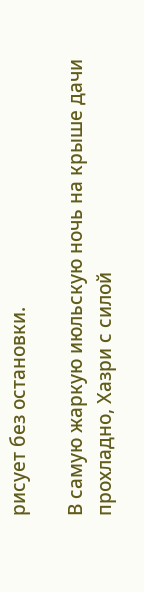рисует без остановки.

В самую жаркую июльскую ночь на крыше дачи прохладно, Хазри с силой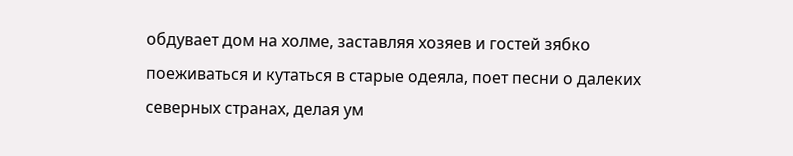обдувает дом на холме, заставляя хозяев и гостей зябко поеживаться и кутаться в старые одеяла, поет песни о далеких северных странах, делая ум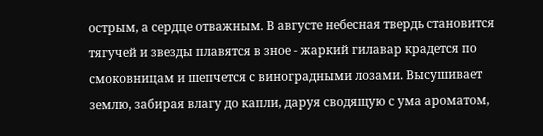острым, а сердце отважным. В августе небесная твердь становится тягучей и звезды плавятся в зное - жаркий гилавар крадется по смоковницам и шепчется с виноградными лозами. Высушивает землю, забирая влагу до капли, даруя сводящую с ума ароматом,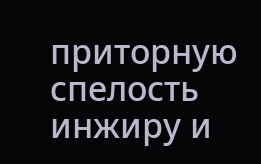приторную спелость инжиру и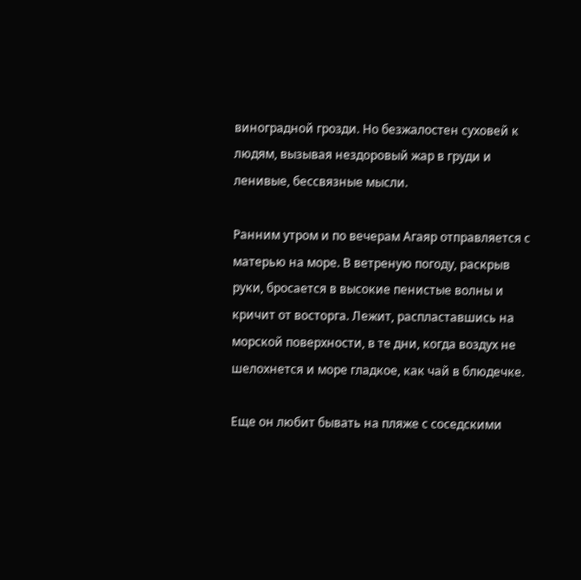виноградной грозди. Но безжалостен суховей к людям, вызывая нездоровый жар в груди и ленивые, бессвязные мысли.

Ранним утром и по вечерам Агаяр отправляется с матерью на море. В ветреную погоду, раскрыв руки, бросается в высокие пенистые волны и кричит от восторга. Лежит, распластавшись на морской поверхности, в те дни, когда воздух не шелохнется и море гладкое, как чай в блюдечке.

Еще он любит бывать на пляже с соседскими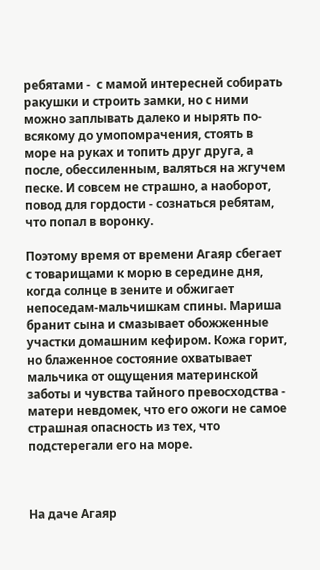ребятами -  с мамой интересней собирать ракушки и строить замки, но с ними можно заплывать далеко и нырять по-всякому до умопомрачения, стоять в море на руках и топить друг друга, а после, обессиленным, валяться на жгучем песке. И совсем не страшно, а наоборот, повод для гордости - сознаться ребятам, что попал в воронку.

Поэтому время от времени Агаяр сбегает с товарищами к морю в середине дня, когда солнце в зените и обжигает непоседам-мальчишкам спины. Мариша бранит сына и смазывает обожженные участки домашним кефиром. Кожа горит, но блаженное состояние охватывает мальчика от ощущения материнской заботы и чувства тайного превосходства - матери невдомек, что его ожоги не самое страшная опасность из тех, что подстерегали его на море.



На даче Агаяр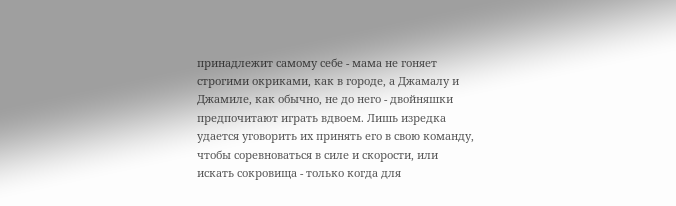принадлежит самому себе - мама не гоняет строгими окриками, как в городе, а Джамалу и Джамиле, как обычно, не до него - двойняшки предпочитают играть вдвоем. Лишь изредка удается уговорить их принять его в свою команду, чтобы соревноваться в силе и скорости, или искать сокровища - только когда для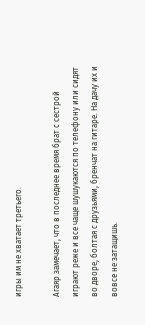игры им не хватает третьего.

Агаяр замечает, что в последнее время брат с сестрой играют реже и все чаще шушукаются по телефону или сидят во дворе, болтая с друзьями, бренчат на гитаре. На дачу их и вовсе не затащишь.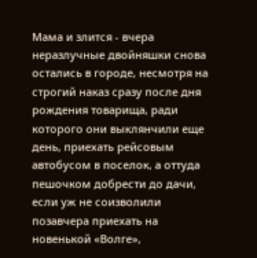Мама и злится - вчера неразлучные двойняшки снова остались в городе, несмотря на строгий наказ сразу после дня рождения товарища, ради которого они выклянчили еще день, приехать рейсовым автобусом в поселок, а оттуда пешочком добрести до дачи, если уж не соизволили позавчера приехать на новенькой «Волге»,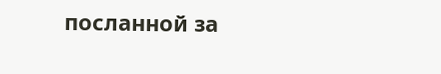посланной за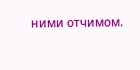ними отчимом.